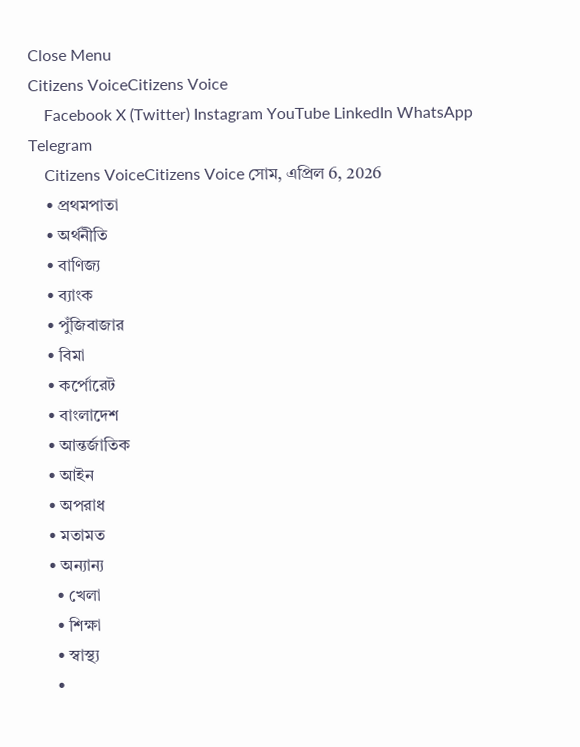Close Menu
Citizens VoiceCitizens Voice
    Facebook X (Twitter) Instagram YouTube LinkedIn WhatsApp Telegram
    Citizens VoiceCitizens Voice সোম, এপ্রিল 6, 2026
    • প্রথমপাতা
    • অর্থনীতি
    • বাণিজ্য
    • ব্যাংক
    • পুঁজিবাজার
    • বিমা
    • কর্পোরেট
    • বাংলাদেশ
    • আন্তর্জাতিক
    • আইন
    • অপরাধ
    • মতামত
    • অন্যান্য
      • খেলা
      • শিক্ষা
      • স্বাস্থ্য
      •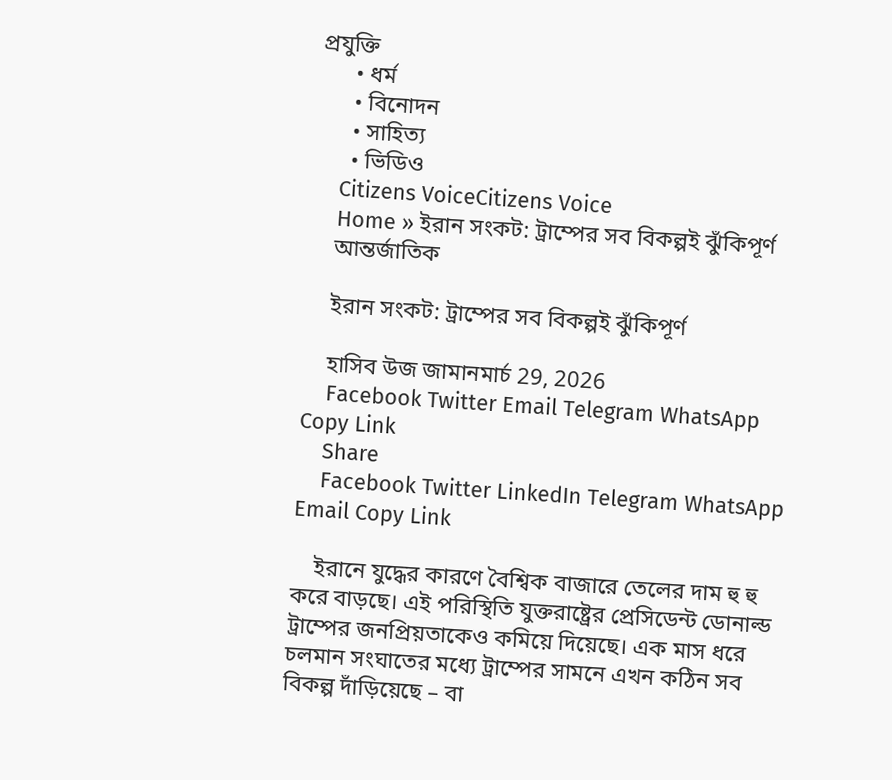প্রযুক্তি
      • ধর্ম
      • বিনোদন
      • সাহিত্য
      • ভিডিও
    Citizens VoiceCitizens Voice
    Home » ইরান সংকট: ট্রাম্পের সব বিকল্পই ঝুঁকিপূর্ণ
    আন্তর্জাতিক

    ইরান সংকট: ট্রাম্পের সব বিকল্পই ঝুঁকিপূর্ণ

    হাসিব উজ জামানমার্চ 29, 2026
    Facebook Twitter Email Telegram WhatsApp Copy Link
    Share
    Facebook Twitter LinkedIn Telegram WhatsApp Email Copy Link

    ইরানে যুদ্ধের কারণে বৈশ্বিক বাজারে তেলের দাম হু হু করে বাড়ছে। এই পরিস্থিতি যুক্তরাষ্ট্রের প্রেসিডেন্ট ডোনাল্ড ট্রাম্পের জনপ্রিয়তাকেও কমিয়ে দিয়েছে। এক মাস ধরে চলমান সংঘাতের মধ্যে ট্রাম্পের সামনে এখন কঠিন সব বিকল্প দাঁড়িয়েছে – বা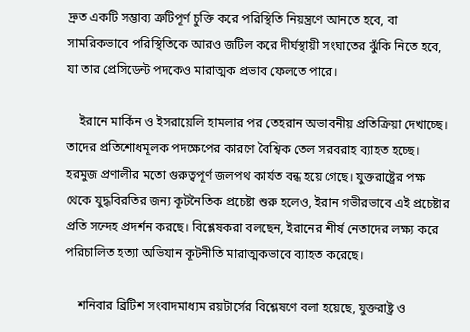দ্রুত একটি সম্ভাব্য ত্রুটিপূর্ণ চুক্তি করে পরিস্থিতি নিয়ন্ত্রণে আনতে হবে, বা সামরিকভাবে পরিস্থিতিকে আরও জটিল করে দীর্ঘস্থায়ী সংঘাতের ঝুঁকি নিতে হবে, যা তার প্রেসিডেন্ট পদকেও মারাত্মক প্রভাব ফেলতে পারে।

    ইরানে মার্কিন ও ইসরায়েলি হামলার পর তেহরান অভাবনীয় প্রতিক্রিয়া দেখাচ্ছে। তাদের প্রতিশোধমূলক পদক্ষেপের কারণে বৈশ্বিক তেল সরবরাহ ব্যাহত হচ্ছে। হরমুজ প্রণালীর মতো গুরুত্বপূর্ণ জলপথ কার্যত বন্ধ হয়ে গেছে। যুক্তরাষ্ট্রের পক্ষ থেকে যুদ্ধবিরতির জন্য কূটনৈতিক প্রচেষ্টা শুরু হলেও, ইরান গভীরভাবে এই প্রচেষ্টার প্রতি সন্দেহ প্রদর্শন করছে। বিশ্লেষকরা বলছেন, ইরানের শীর্ষ নেতাদের লক্ষ্য করে পরিচালিত হত্যা অভিযান কূটনীতি মারাত্মকভাবে ব্যাহত করেছে।

    শনিবার ব্রিটিশ সংবাদমাধ্যম রয়টার্সের বিশ্লেষণে বলা হয়েছে, যুক্তরাষ্ট্র ও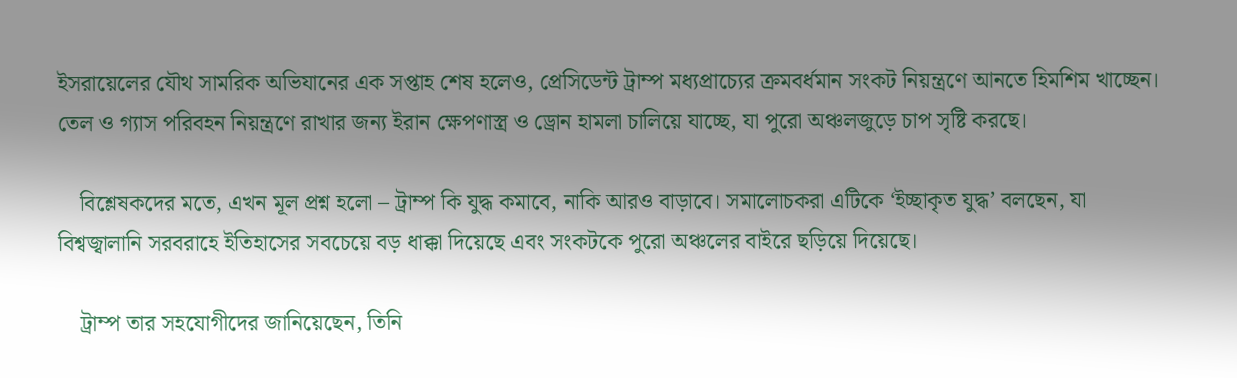ইসরায়েলের যৌথ সামরিক অভিযানের এক সপ্তাহ শেষ হলেও, প্রেসিডেন্ট ট্রাম্প মধ্যপ্রাচ্যের ক্রমবর্ধমান সংকট নিয়ন্ত্রণে আনতে হিমশিম খাচ্ছেন। তেল ও গ্যাস পরিবহন নিয়ন্ত্রণে রাখার জন্য ইরান ক্ষেপণাস্ত্র ও ড্রোন হামলা চালিয়ে যাচ্ছে, যা পুরো অঞ্চলজুড়ে চাপ সৃষ্টি করছে।

    বিশ্লেষকদের মতে, এখন মূল প্রশ্ন হলো – ট্রাম্প কি যুদ্ধ কমাবে, নাকি আরও বাড়াবে। সমালোচকরা এটিকে ‘ইচ্ছাকৃত যুদ্ধ’ বলছেন, যা বিশ্বজ্বালানি সরবরাহে ইতিহাসের সবচেয়ে বড় ধাক্কা দিয়েছে এবং সংকটকে পুরো অঞ্চলের বাইরে ছড়িয়ে দিয়েছে।

    ট্রাম্প তার সহযোগীদের জানিয়েছেন, তিনি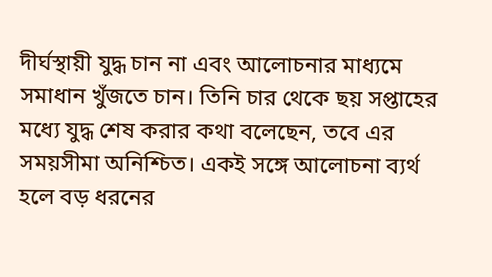দীর্ঘস্থায়ী যুদ্ধ চান না এবং আলোচনার মাধ্যমে সমাধান খুঁজতে চান। তিনি চার থেকে ছয় সপ্তাহের মধ্যে যুদ্ধ শেষ করার কথা বলেছেন, তবে এর সময়সীমা অনিশ্চিত। একই সঙ্গে আলোচনা ব্যর্থ হলে বড় ধরনের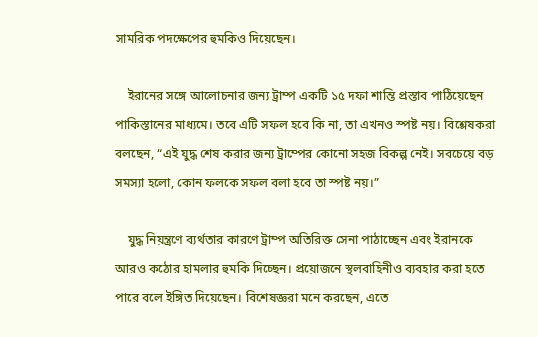সামরিক পদক্ষেপের হুমকিও দিয়েছেন।

    ইরানের সঙ্গে আলোচনার জন্য ট্রাম্প একটি ১৫ দফা শান্তি প্রস্তাব পাঠিয়েছেন পাকিস্তানের মাধ্যমে। তবে এটি সফল হবে কি না, তা এখনও স্পষ্ট নয়। বিশ্লেষকরা বলছেন, “এই যুদ্ধ শেষ করার জন্য ট্রাম্পের কোনো সহজ বিকল্প নেই। সবচেয়ে বড় সমস্যা হলো, কোন ফলকে সফল বলা হবে তা স্পষ্ট নয়।”

    যুদ্ধ নিয়ন্ত্রণে ব্যর্থতার কারণে ট্রাম্প অতিরিক্ত সেনা পাঠাচ্ছেন এবং ইরানকে আরও কঠোর হামলার হুমকি দিচ্ছেন। প্রয়োজনে স্থলবাহিনীও ব্যবহার করা হতে পারে বলে ইঙ্গিত দিয়েছেন। বিশেষজ্ঞরা মনে করছেন, এতে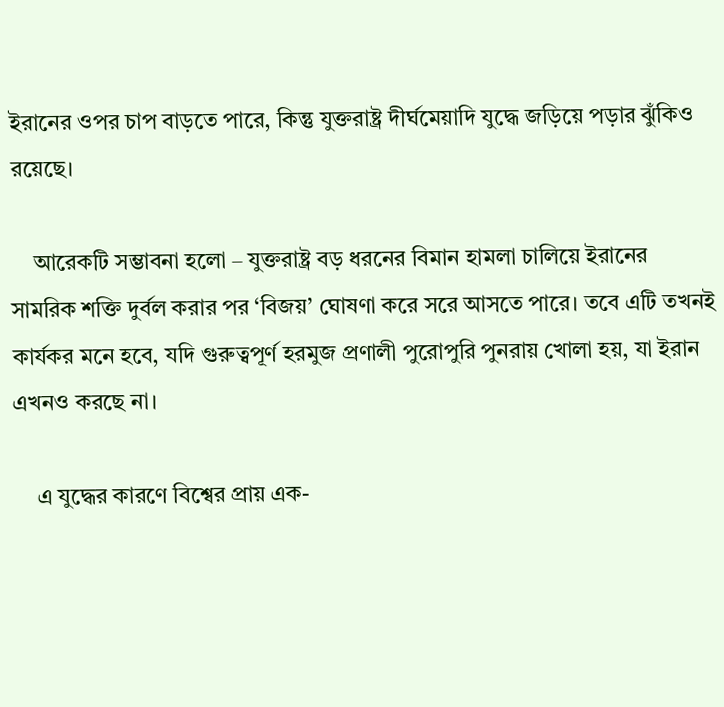ইরানের ওপর চাপ বাড়তে পারে, কিন্তু যুক্তরাষ্ট্র দীর্ঘমেয়াদি যুদ্ধে জড়িয়ে পড়ার ঝুঁকিও রয়েছে।

    আরেকটি সম্ভাবনা হলো – যুক্তরাষ্ট্র বড় ধরনের বিমান হামলা চালিয়ে ইরানের সামরিক শক্তি দুর্বল করার পর ‘বিজয়’ ঘোষণা করে সরে আসতে পারে। তবে এটি তখনই কার্যকর মনে হবে, যদি গুরুত্বপূর্ণ হরমুজ প্রণালী পুরোপুরি পুনরায় খোলা হয়, যা ইরান এখনও করছে না।

    এ যুদ্ধের কারণে বিশ্বের প্রায় এক-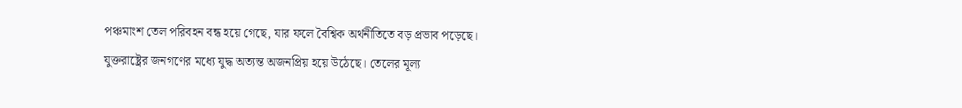পঞ্চমাংশ তেল পরিবহন বন্ধ হয়ে গেছে, যার ফলে বৈশ্বিক অর্থনীতিতে বড় প্রভাব পড়েছে। যুক্তরাষ্ট্রের জনগণের মধ্যে যুদ্ধ অত্যন্ত অজনপ্রিয় হয়ে উঠেছে। তেলের মূল্য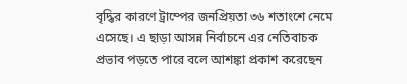বৃদ্ধির কারণে ট্রাম্পের জনপ্রিয়তা ৩৬ শতাংশে নেমে এসেছে। এ ছাড়া আসন্ন নির্বাচনে এর নেতিবাচক প্রভাব পড়তে পারে বলে আশঙ্কা প্রকাশ করেছেন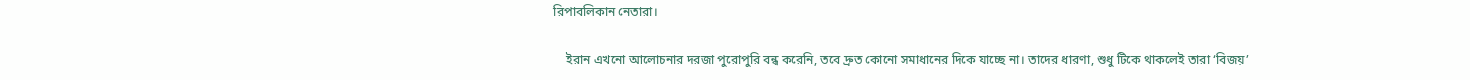রিপাবলিকান নেতারা।

    ইরান এখনো আলোচনার দরজা পুরোপুরি বন্ধ করেনি, তবে দ্রুত কোনো সমাধানের দিকে যাচ্ছে না। তাদের ধারণা, শুধু টিকে থাকলেই তারা ‘বিজয়’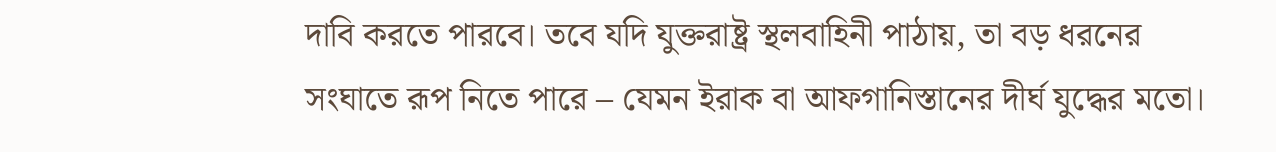দাবি করতে পারবে। তবে যদি যুক্তরাষ্ট্র স্থলবাহিনী পাঠায়, তা বড় ধরনের সংঘাতে রূপ নিতে পারে – যেমন ইরাক বা আফগানিস্তানের দীর্ঘ যুদ্ধের মতো।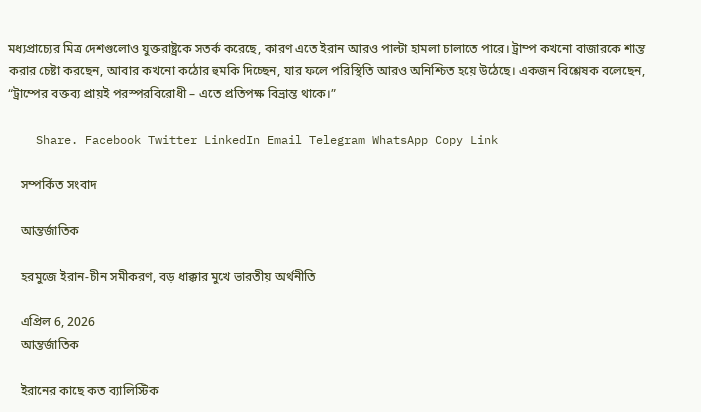মধ্যপ্রাচ্যের মিত্র দেশগুলোও যুক্তরাষ্ট্রকে সতর্ক করেছে, কারণ এতে ইরান আরও পাল্টা হামলা চালাতে পারে। ট্রাম্প কখনো বাজারকে শান্ত করার চেষ্টা করছেন, আবার কখনো কঠোর হুমকি দিচ্ছেন, যার ফলে পরিস্থিতি আরও অনিশ্চিত হয়ে উঠেছে। একজন বিশ্লেষক বলেছেন, “ট্রাম্পের বক্তব্য প্রায়ই পরস্পরবিরোধী – এতে প্রতিপক্ষ বিভ্রান্ত থাকে।”

    Share. Facebook Twitter LinkedIn Email Telegram WhatsApp Copy Link

    সম্পর্কিত সংবাদ

    আন্তর্জাতিক

    হরমুজে ইরান-চীন সমীকরণ, বড় ধাক্কার মুখে ভারতীয় অর্থনীতি

    এপ্রিল 6, 2026
    আন্তর্জাতিক

    ইরানের কাছে কত ব্যালিস্টিক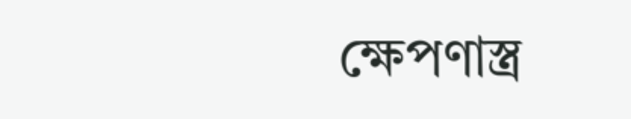ক্ষেপণাস্ত্র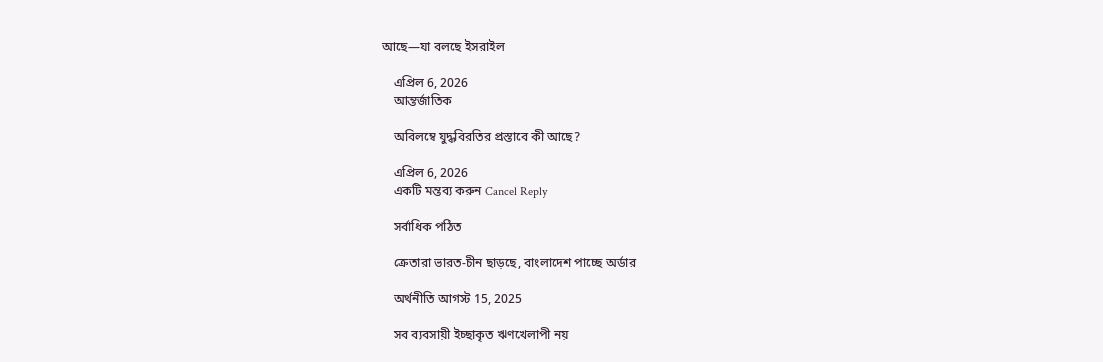আছে—যা বলছে ইসরাইল

    এপ্রিল 6, 2026
    আন্তর্জাতিক

    অবিলম্বে যুদ্ধবিরতির প্রস্তাবে কী আছে?

    এপ্রিল 6, 2026
    একটি মন্তব্য করুন Cancel Reply

    সর্বাধিক পঠিত

    ক্রেতারা ভারত-চীন ছাড়ছে, বাংলাদেশ পাচ্ছে অর্ডার

    অর্থনীতি আগস্ট 15, 2025

    সব ব্যবসায়ী ইচ্ছাকৃত ঋণখেলাপী নয়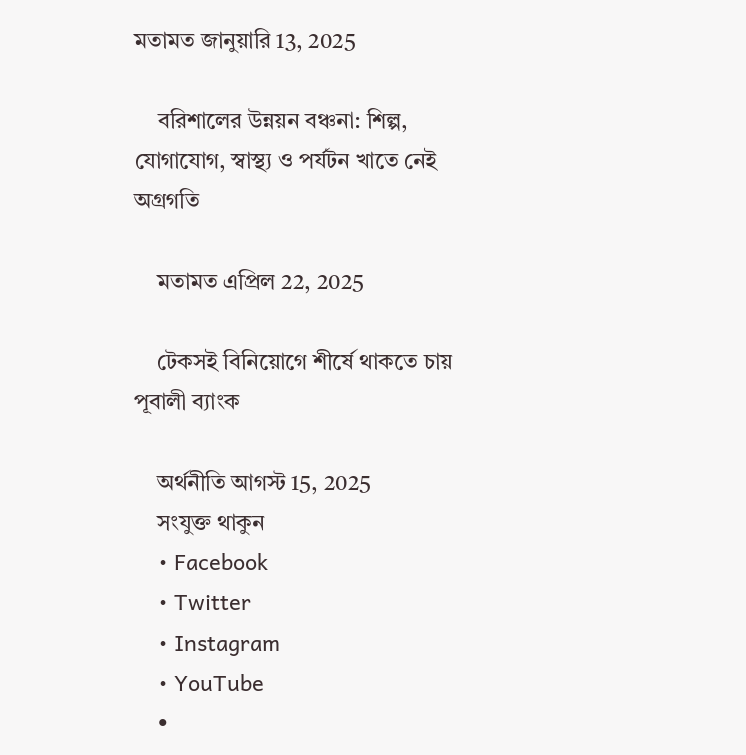মতামত জানুয়ারি 13, 2025

    বরিশালের উন্নয়ন বঞ্চনা: শিল্প, যোগাযোগ, স্বাস্থ্য ও পর্যটন খাতে নেই অগ্রগতি

    মতামত এপ্রিল 22, 2025

    টেকসই বিনিয়োগে শীর্ষে থাকতে চায় পূবালী ব্যাংক

    অর্থনীতি আগস্ট 15, 2025
    সংযুক্ত থাকুন
    • Facebook
    • Twitter
    • Instagram
    • YouTube
    •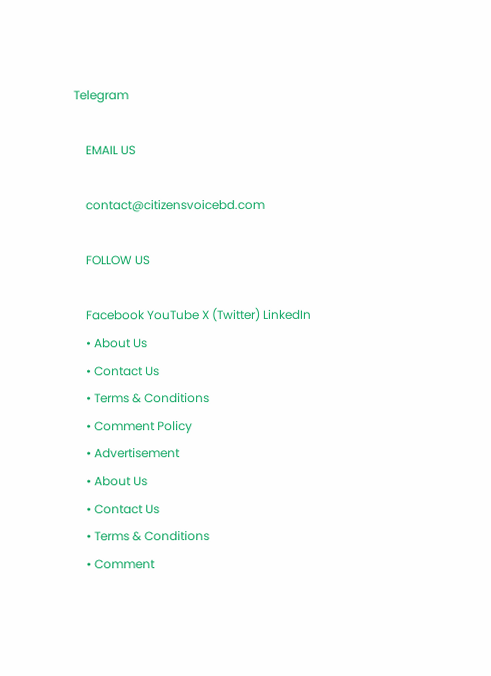Telegram

    EMAIL US

    contact@citizensvoicebd.com

    FOLLOW US

    Facebook YouTube X (Twitter) LinkedIn
    • About Us
    • Contact Us
    • Terms & Conditions
    • Comment Policy
    • Advertisement
    • About Us
    • Contact Us
    • Terms & Conditions
    • Comment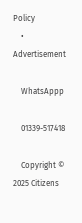Policy
    • Advertisement

    WhatsAppp

    01339-517418

    Copyright © 2025 Citizens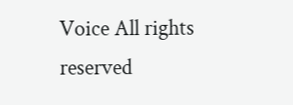Voice All rights reserved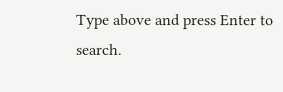Type above and press Enter to search.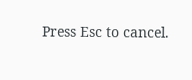Press Esc to cancel.